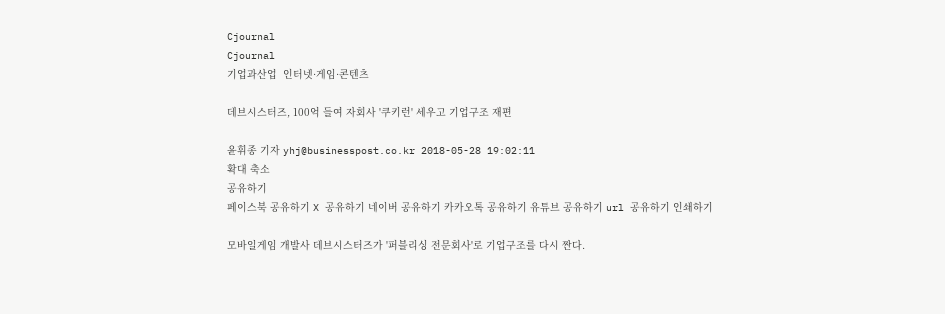Cjournal
Cjournal
기업과산업  인터넷·게임·콘텐츠

데브시스터즈, 100억 들여 자회사 '쿠키런' 세우고 기업구조 재편

윤휘종 기자 yhj@businesspost.co.kr 2018-05-28 19:02:11
확대 축소
공유하기
페이스북 공유하기 X 공유하기 네이버 공유하기 카카오톡 공유하기 유튜브 공유하기 url 공유하기 인쇄하기

모바일게임 개발사 데브시스터즈가 '퍼블리싱 전문회사'로 기업구조를 다시 짠다.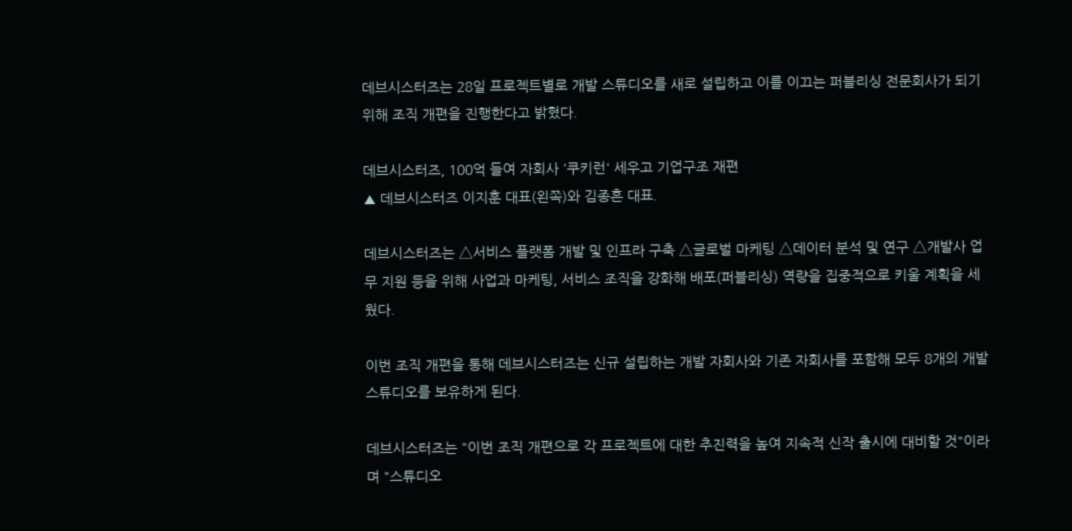데브시스터즈는 28일 프로젝트별로 개발 스튜디오를 새로 설립하고 이를 이끄는 퍼블리싱 전문회사가 되기 위해 조직 개편을 진행한다고 밝혔다.

데브시스터즈, 100억 들여 자회사 '쿠키런' 세우고 기업구조 재편
▲ 데브시스터즈 이지훈 대표(왼쪽)와 김종흔 대표.

데브시스터즈는 △서비스 플랫폼 개발 및 인프라 구축 △글로벌 마케팅 △데이터 분석 및 연구 △개발사 업무 지원 등을 위해 사업과 마케팅, 서비스 조직을 강화해 배포(퍼블리싱) 역량을 집중적으로 키울 계획을 세웠다.

이번 조직 개편을 통해 데브시스터즈는 신규 설립하는 개발 자회사와 기존 자회사를 포함해 모두 8개의 개발 스튜디오를 보유하게 된다.

데브시스터즈는 "이번 조직 개편으로 각 프로젝트에 대한 추진력을 높여 지속적 신작 출시에 대비할 것"이라며 "스튜디오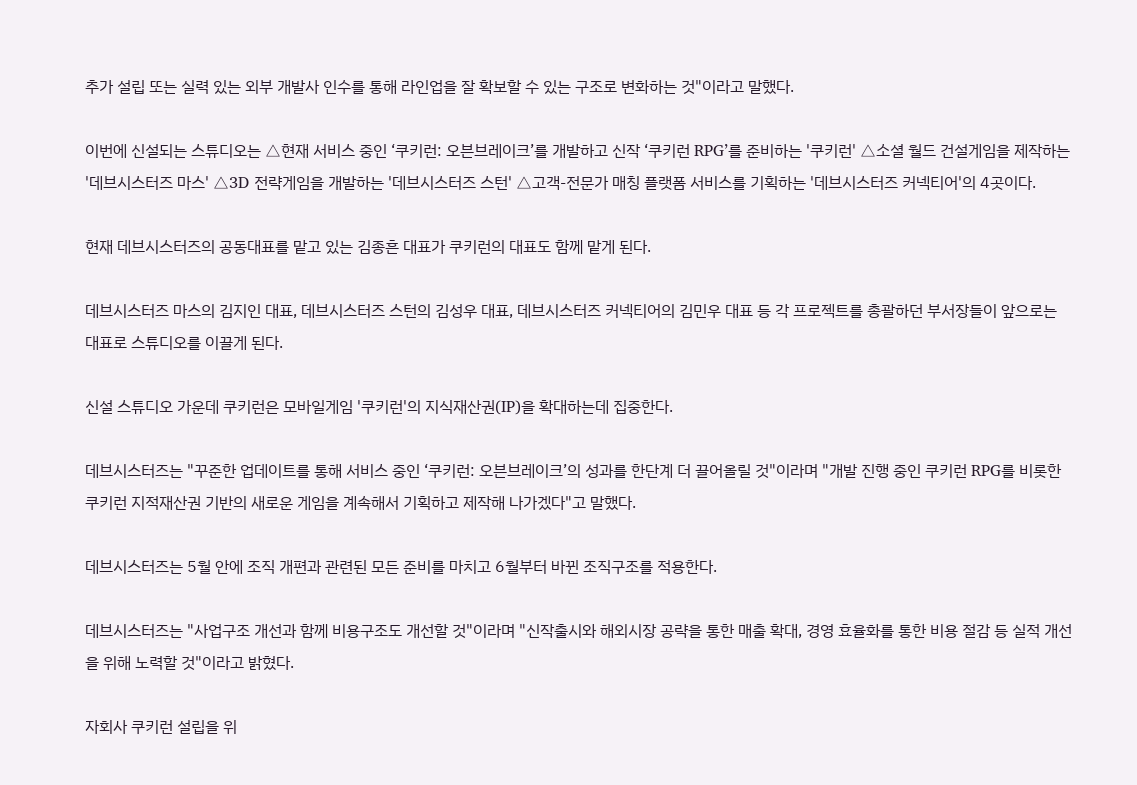추가 설립 또는 실력 있는 외부 개발사 인수를 통해 라인업을 잘 확보할 수 있는 구조로 변화하는 것"이라고 말했다.

이번에 신설되는 스튜디오는 △현재 서비스 중인 ‘쿠키런: 오븐브레이크’를 개발하고 신작 ‘쿠키런 RPG’를 준비하는 '쿠키런' △소셜 월드 건설게임을 제작하는 '데브시스터즈 마스' △3D 전략게임을 개발하는 '데브시스터즈 스턴' △고객-전문가 매칭 플랫폼 서비스를 기획하는 '데브시스터즈 커넥티어'의 4곳이다.

현재 데브시스터즈의 공동대표를 맡고 있는 김종흔 대표가 쿠키런의 대표도 함께 맡게 된다.

데브시스터즈 마스의 김지인 대표, 데브시스터즈 스턴의 김성우 대표, 데브시스터즈 커넥티어의 김민우 대표 등 각 프로젝트를 총괄하던 부서장들이 앞으로는 대표로 스튜디오를 이끌게 된다.

신설 스튜디오 가운데 쿠키런은 모바일게임 '쿠키런'의 지식재산권(IP)을 확대하는데 집중한다.

데브시스터즈는 "꾸준한 업데이트를 통해 서비스 중인 ‘쿠키런: 오븐브레이크’의 성과를 한단계 더 끌어올릴 것"이라며 "개발 진행 중인 쿠키런 RPG를 비롯한 쿠키런 지적재산권 기반의 새로운 게임을 계속해서 기획하고 제작해 나가겠다"고 말했다.

데브시스터즈는 5월 안에 조직 개편과 관련된 모든 준비를 마치고 6월부터 바뀐 조직구조를 적용한다.

데브시스터즈는 "사업구조 개선과 함께 비용구조도 개선할 것"이라며 "신작출시와 해외시장 공략을 통한 매출 확대, 경영 효율화를 통한 비용 절감 등 실적 개선을 위해 노력할 것"이라고 밝혔다.

자회사 쿠키런 설립을 위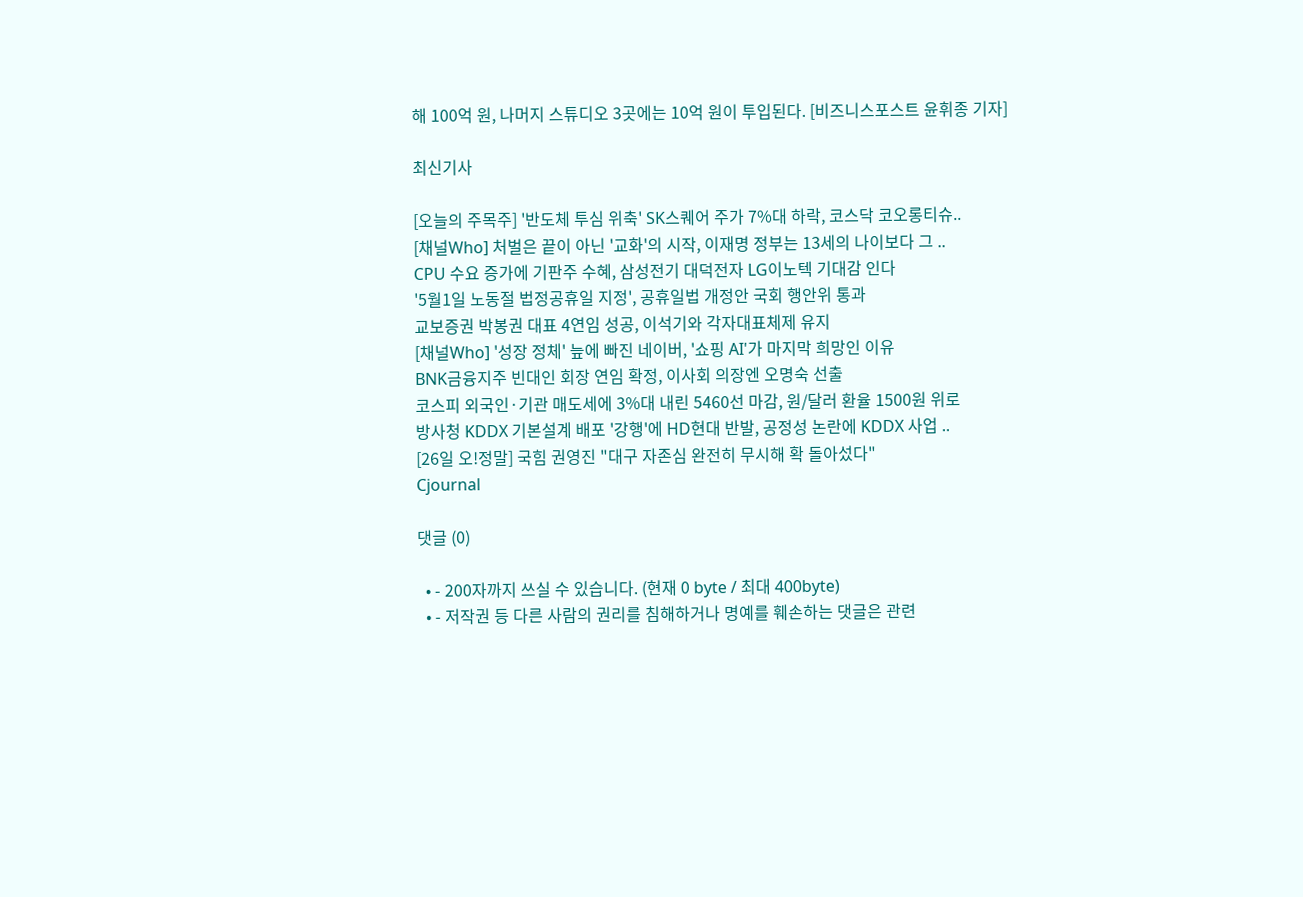해 100억 원, 나머지 스튜디오 3곳에는 10억 원이 투입된다. [비즈니스포스트 윤휘종 기자]

최신기사

[오늘의 주목주] '반도체 투심 위축' SK스퀘어 주가 7%대 하락, 코스닥 코오롱티슈..
[채널Who] 처벌은 끝이 아닌 '교화'의 시작, 이재명 정부는 13세의 나이보다 그 ..
CPU 수요 증가에 기판주 수혜, 삼성전기 대덕전자 LG이노텍 기대감 인다
'5월1일 노동절 법정공휴일 지정', 공휴일법 개정안 국회 행안위 통과
교보증권 박봉권 대표 4연임 성공, 이석기와 각자대표체제 유지
[채널Who] '성장 정체' 늪에 빠진 네이버, '쇼핑 AI'가 마지막 희망인 이유
BNK금융지주 빈대인 회장 연임 확정, 이사회 의장엔 오명숙 선출
코스피 외국인·기관 매도세에 3%대 내린 5460선 마감, 원/달러 환율 1500원 위로
방사청 KDDX 기본설계 배포 '강행'에 HD현대 반발, 공정성 논란에 KDDX 사업 ..
[26일 오!정말] 국힘 권영진 "대구 자존심 완전히 무시해 확 돌아섰다"
Cjournal

댓글 (0)

  • - 200자까지 쓰실 수 있습니다. (현재 0 byte / 최대 400byte)
  • - 저작권 등 다른 사람의 권리를 침해하거나 명예를 훼손하는 댓글은 관련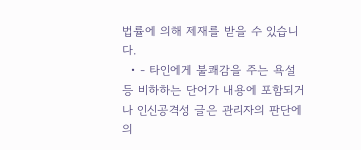법률에 의해 제재를 받을 수 있습니다.
  • - 타인에게 불쾌감을 주는 욕설 등 비하하는 단어가 내용에 포함되거나 인신공격성 글은 관리자의 판단에 의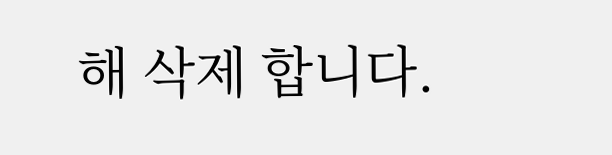해 삭제 합니다.